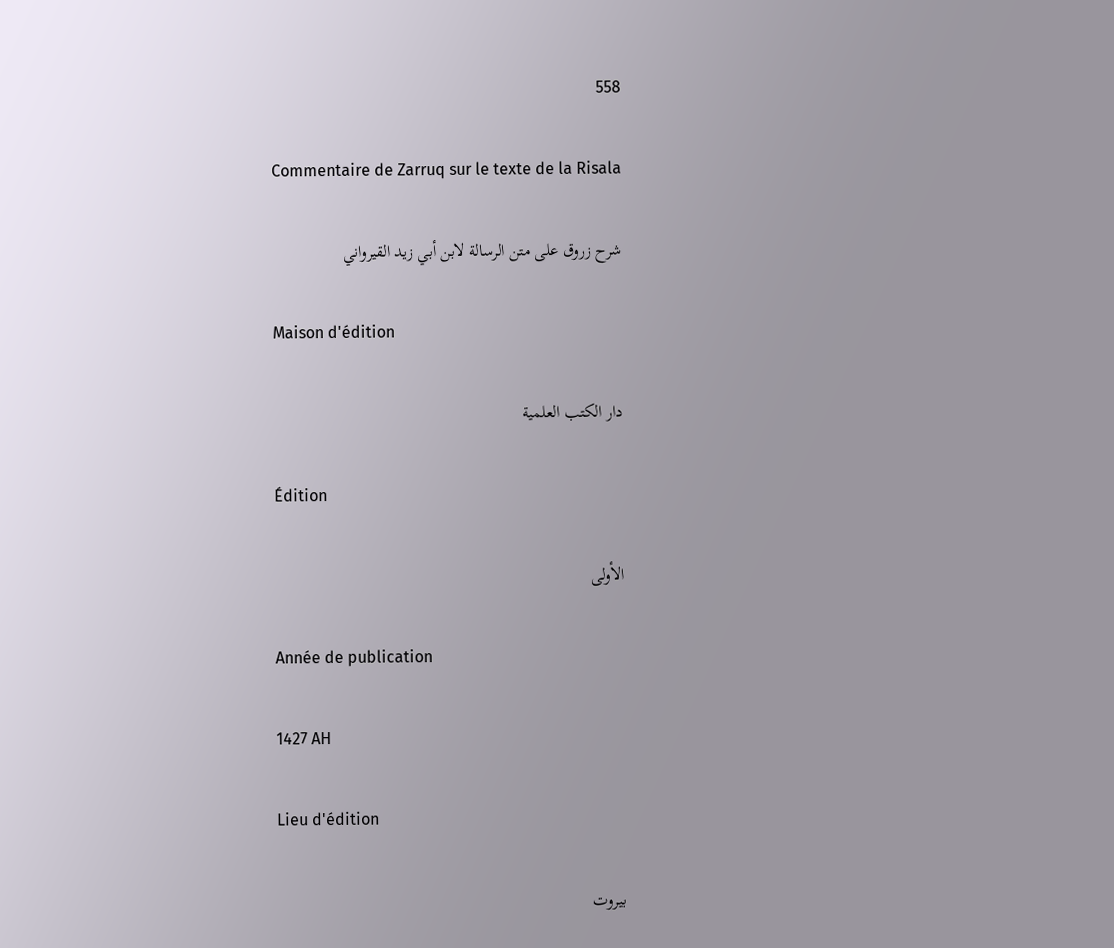558

Commentaire de Zarruq sur le texte de la Risala

شرح زروق على متن الرسالة لابن أبي زيد القيرواني

Maison d'édition

دار الكتب العلمية

Édition

الأولى

Année de publication

1427 AH

Lieu d'édition

بيروت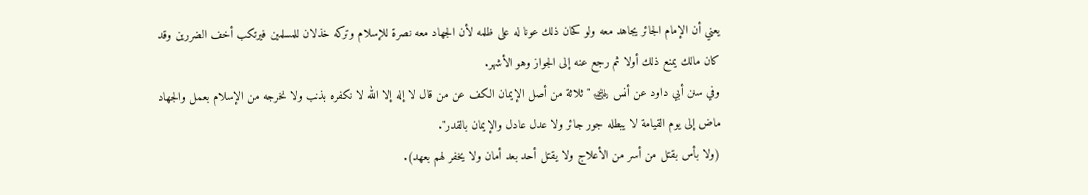يعني أن الإمام الجائر يجاهد معه ولو كحان ذلك عونا له على ظلمه لأن الجهاد معه نصرة للإسلام وتركه خذلان للمسلمين فيرتكب أخف الضررين وقد كان مالك يمنع ذلك أولا ثم رجع عنه إلى الجواز وهو الأشهر.
وفي سنن أبي داود عن أنس ﵁ " ثلاثة من أصل الإيمان الكف عن من قال لا إله إلا الله لا نكفره بذنب ولا نخرجه من الإسلام بعمل والجهاد ماض إلى يوم القيامة لا يبطله جور جائر ولا عدل عادل والإيمان بالقدر".
(ولا بأس بقتل من أسر من الأعلاج ولا يقتل أحد بعد أمان ولا يخفر لهم بعهد).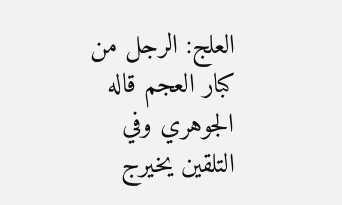العلج: الرجل من كبار العجم قاله الجوهري وفي التلقين يخيرج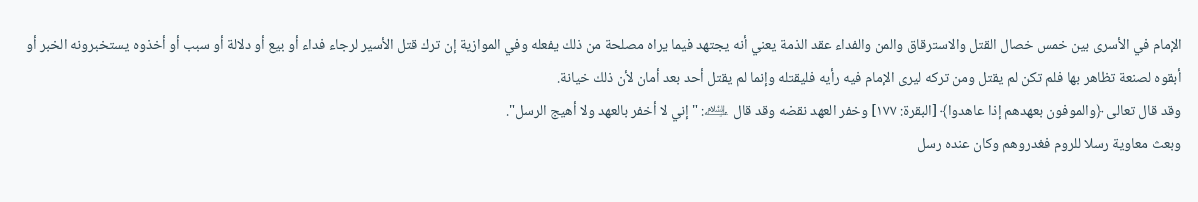الإمام في الأسرى بين خمس خصال القتل والاسترقاق والمن والفداء عقد الذمة يعني أنه يجتهد فيما يراه مصلحة من ذلك يفعله وفي الموازية إن ترك قتل الأسير لرجاء فداء أو بيع أو دلالة أو سبب أو أخذوه يستخبرونه الخبر أو أبقوه لصنعة تظاهر بها فلم تكن لم يقتل ومن تركه ليرى الإمام فيه رأيه فليقتله وإنما لم يقتل أحد بعد أمان لأن ذلك خيانة.
وقد قال تعالى ﴿والموفون بعهدهم إذا عاهدوا﴾ [البقرة: ١٧٧] وخفر العهد نقضه وقد قال ﵇: " إني لا أخفر بالعهد ولا أهيج الرسل".
وبعث معاوية رسلا للروم فغدروهم وكان عنده رسل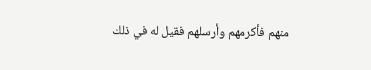منهم فأكرمهم وأرسلهم فقيل له في ذلك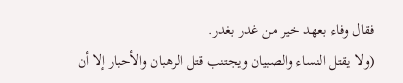فقال وفاء بعهد خير من غدر بغدر.
(ولا يقتل النساء والصبيان ويجتنب قتل الرهبان والأحبار إلا أن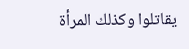يقاتلوا وكذلك المرأة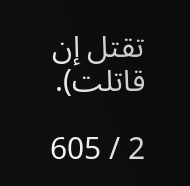تقتل إن قاتلت).

2 / 605